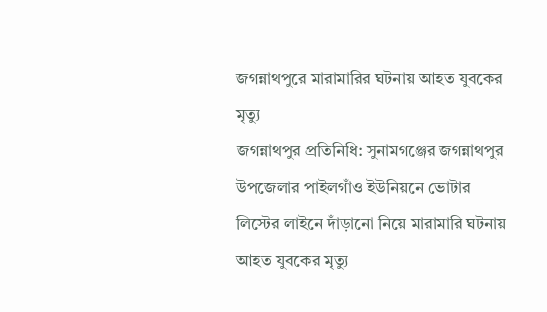জগন্নাথপুরে মারামারির ঘটনায় আহত যুবকের মৃত্যু
জগন্নাথপুর প্রতিনিধি: সুনামগঞ্জের জগন্নাথপুর উপজেলার পাইলগাঁও ইউনিয়নে ভোটার লিস্টের লাইনে দাঁড়ানো নিয়ে মারামারি ঘটনায় আহত যুবকের মৃত্যু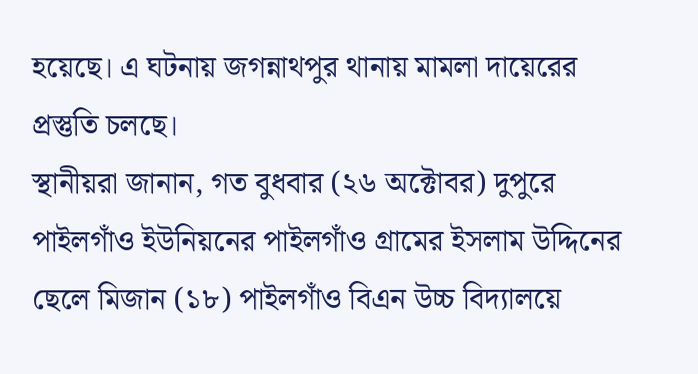হয়েছে। এ ঘটনায় জগন্নাথপুর থানায় মামলা দায়েরের প্রস্তুতি চলছে।
স্থানীয়রা জানান, গত বুধবার (২৬ অক্টোবর) দুপুরে পাইলগাঁও ইউনিয়নের পাইলগাঁও গ্রামের ইসলাম উদ্দিনের ছেলে মিজান (১৮) পাইলগাঁও বিএন উচ্চ বিদ্যালয়ে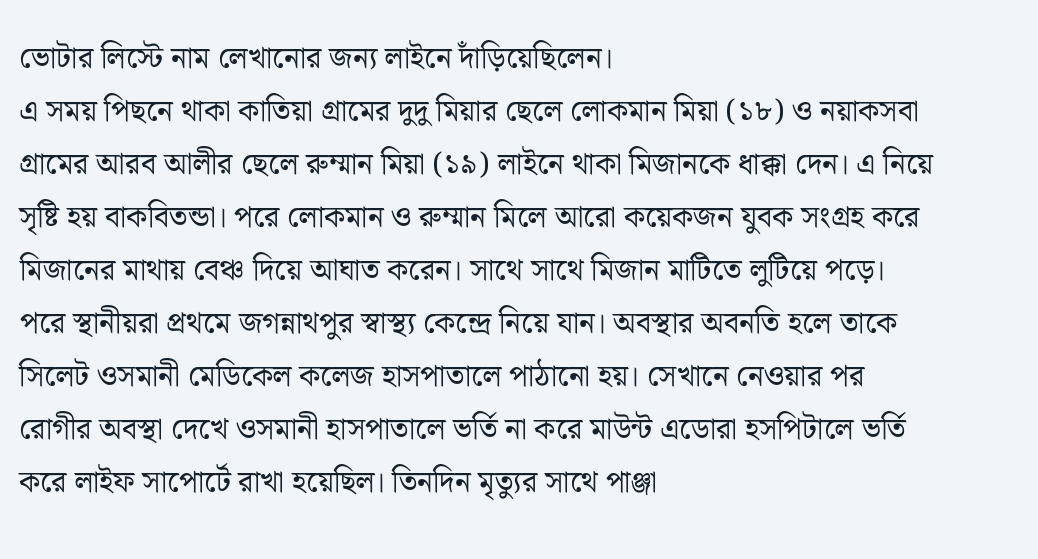ভোটার লিস্টে নাম লেখানোর জন্য লাইনে দাঁড়িয়েছিলেন।
এ সময় পিছনে থাকা কাতিয়া গ্রামের দুদু মিয়ার ছেলে লোকমান মিয়া (১৮) ও নয়াকসবা গ্রামের আরব আলীর ছেলে রুম্মান মিয়া (১৯) লাইনে থাকা মিজানকে ধাক্কা দেন। এ নিয়ে সৃষ্টি হয় বাকবিতন্ডা। পরে লোকমান ও রুম্মান মিলে আরো কয়েকজন যুবক সংগ্রহ করে মিজানের মাথায় বেঞ্চ দিয়ে আঘাত করেন। সাথে সাথে মিজান মাটিতে লুটিয়ে পড়ে।
পরে স্থানীয়রা প্রথমে জগন্নাথপুর স্বাস্থ্য কেন্দ্রে নিয়ে যান। অবস্থার অবনতি হলে তাকে সিলেট ওসমানী মেডিকেল কলেজ হাসপাতালে পাঠানো হয়। সেখানে নেওয়ার পর রোগীর অবস্থা দেখে ওসমানী হাসপাতালে ভর্তি না করে মাউন্ট এডোরা হসপিটালে ভর্তি করে লাইফ সাপোর্টে রাখা হয়েছিল। তিনদিন মৃত্যুর সাথে পাঞ্জা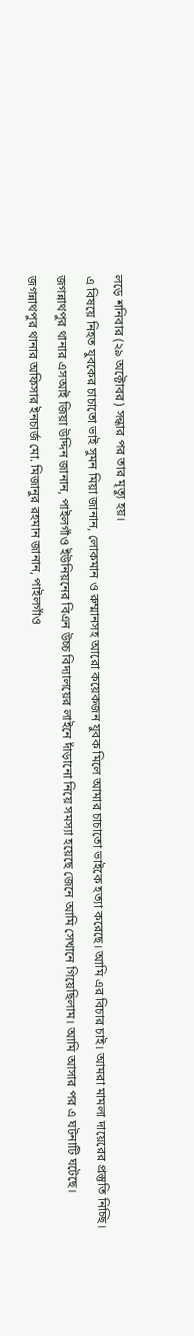লড়ে শনিবার (২৯ অক্টোবর) সন্ধার পর তার মৃত্যু হয়।
এ বিষয়ে নিহত যুবকের চাচাতো ভাই সুমন মিয়া জানান, লোকমান ও রুম্মানসহ আরো কয়েকজন যুবক মিলে আমার চাচাতো ভাইকে হত্যা করেছে। আমি এর বিচার চাই। আমরা মামলা দায়েরের প্রস্তুতি নিচ্ছি।
জগন্নাথপুর থানার এসআই জিয়া উদ্দিন জানান, পাইলগাঁও ইউনিয়নের বিএন উচ্চ বিদ্যালয়ের লাইনে দাঁড়ানো নিয়ে সমস্যা হয়েছে জেনে আমি সেখানে গিয়েছিলাম। আমি আসার পর এ ঘটনাটি ঘটেছে।
জগন্নাথপুর থানার অফিসার ইনচার্জ মো. মিজানুর রহমান জানান, পাইলগাঁও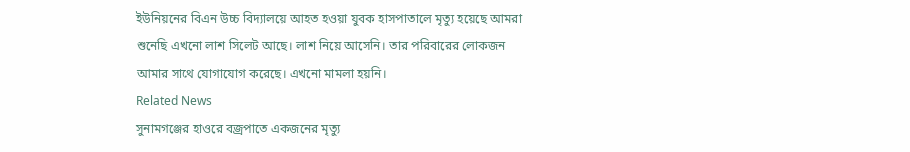ইউনিয়নের বিএন উচ্চ বিদ্যালয়ে আহত হওয়া যুবক হাসপাতালে মৃত্যু হয়েছে আমরা শুনেছি এখনো লাশ সিলেট আছে। লাশ নিয়ে আসেনি। তার পরিবারের লোকজন আমার সাথে যোগাযোগ করেছে। এখনো মামলা হয়নি।
Related News
সুনামগঞ্জের হাওরে বজ্রপাতে একজনের মৃত্যু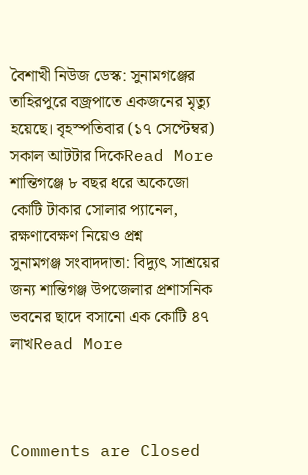বৈশাখী নিউজ ডেস্ক: সুনামগঞ্জের তাহিরপুরে বজ্রপাতে একজনের মৃত্যু হয়েছে। বৃহস্পতিবার (১৭ সেপ্টেম্বর) সকাল আটটার দিকেRead More
শান্তিগঞ্জে ৮ বছর ধরে অকেজো কোটি টাকার সোলার প্যানেল, রক্ষণাবেক্ষণ নিয়েও প্রশ্ন
সুনামগঞ্জ সংবাদদাতা: বিদ্যুৎ সাশ্রয়ের জন্য শান্তিগঞ্জ উপজেলার প্রশাসনিক ভবনের ছাদে বসানো এক কোটি ৪৭ লাখRead More



Comments are Closed